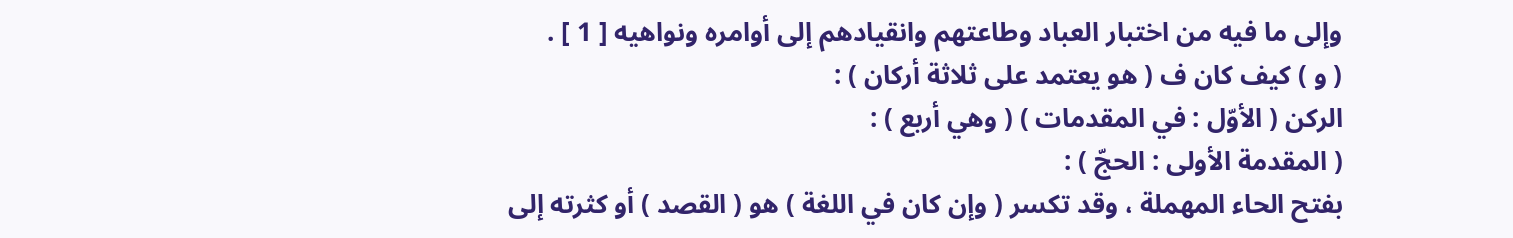وإلى ما فيه من اختبار العباد وطاعتهم وانقيادهم إلى أوامره ونواهيه [ 1 ] .
( و ) كيف كان ف ( هو يعتمد على ثلاثة أركان ) :
الركن ( الأوّل : في المقدمات ) ( وهي أربع ) :
( المقدمة الأولى : الحجّ ) :
بفتح الحاء المهملة ، وقد تكسر ( وإن كان في اللغة ) هو ( القصد ) أو كثرته إلى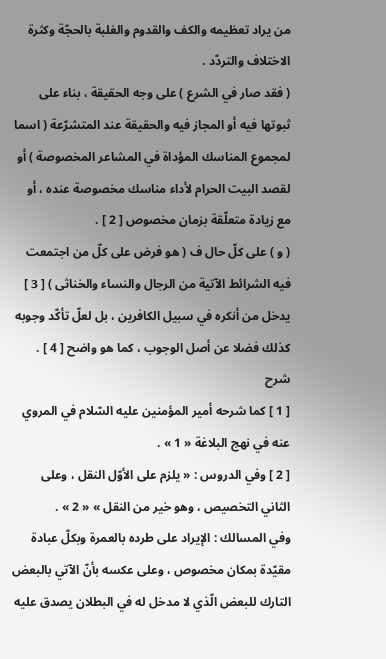من يراد تعظيمه والكف والقدوم والغلبة بالحجّة وكثرة الاختلاف والتردّد .
( فقد صار في الشرع ) على وجه الحقيقة ، بناء على ثبوتها فيه أو المجاز فيه والحقيقة عند المتشرّعة ( اسما لمجموع المناسك المؤداة في المشاعر المخصوصة ) أو لقصد البيت الحرام لأداء مناسك مخصوصة عنده ، أو مع زيادة متعلّقة بزمان مخصوص [ 2 ] .
( و ) على كلّ حال ف ( هو فرض على كلّ من اجتمعت فيه الشرائط الآتية من الرجال والنساء والخناثى ) [ 3 ] يدخل من أنكره في سبيل الكافرين ، بل لعلّ تأكّد وجوبه كذلك فضلا عن أصل الوجوب ، كما هو واضح [ 4 ] .
شرح
[ 1 ] كما شرحه أمير المؤمنين عليه السّلام في المروي عنه في نهج البلاغة « 1 » .
[ 2 ] وفي الدروس : « يلزم على الأوّل النقل ، وعلى الثاني التخصيص ، وهو خير من النقل » « 2 » .
وفي المسالك : الإيراد على طرده بالعمرة وبكلّ عبادة مقيّدة بمكان مخصوص ، وعلى عكسه بأنّ الآتي بالبعض التارك للبعض الّذي لا مدخل له في البطلان يصدق عليه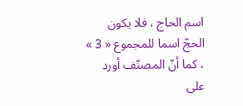اسم الحاج ، فلا يكون الحجّ اسما للمجموع « 3 » ، كما أنّ المصنّف أورد على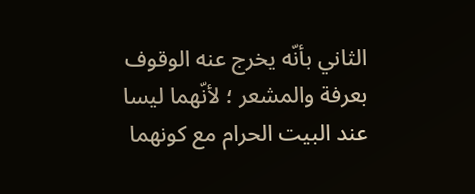الثاني بأنّه يخرج عنه الوقوف بعرفة والمشعر ؛ لأنّهما ليسا عند البيت الحرام مع كونهما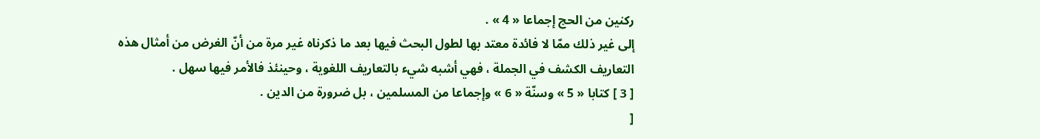ركنين من الحج إجماعا « 4 » .
إلى غير ذلك ممّا لا فائدة معتد بها لطول البحث فيها بعد ما ذكرناه غير مرة من أنّ الغرض من أمثال هذه التعاريف الكشف في الجملة ، فهي أشبه شيء بالتعاريف اللغوية ، وحينئذ فالأمر فيها سهل .
[ 3 ] كتابا « 5 » وسنّة « 6 » وإجماعا من المسلمين ، بل ضرورة من الدين .
[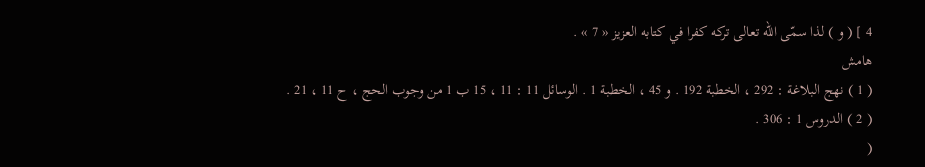4 ] ( و ) لذا سمّى اللّه تعالى تركه كفرا في كتابه العزيز « 7 » .
هامش
( 1 ) نهج البلاغة : 292 ، الخطبة 192 . و 45 ، الخطبة 1 . الوسائل 11 : 11 ، 15 ب 1 من وجوب الحج ، ح 11 ، 21 .
( 2 ) الدروس 1 : 306 .
(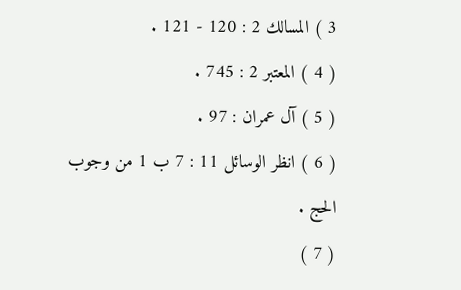3 ) المسالك 2 : 120 - 121 .
( 4 ) المعتبر 2 : 745 .
( 5 ) آل عمران : 97 .
( 6 ) انظر الوسائل 11 : 7 ب 1 من وجوب الحج .
( 7 )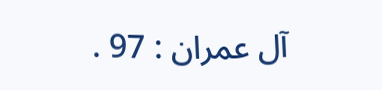آل عمران : 97 .